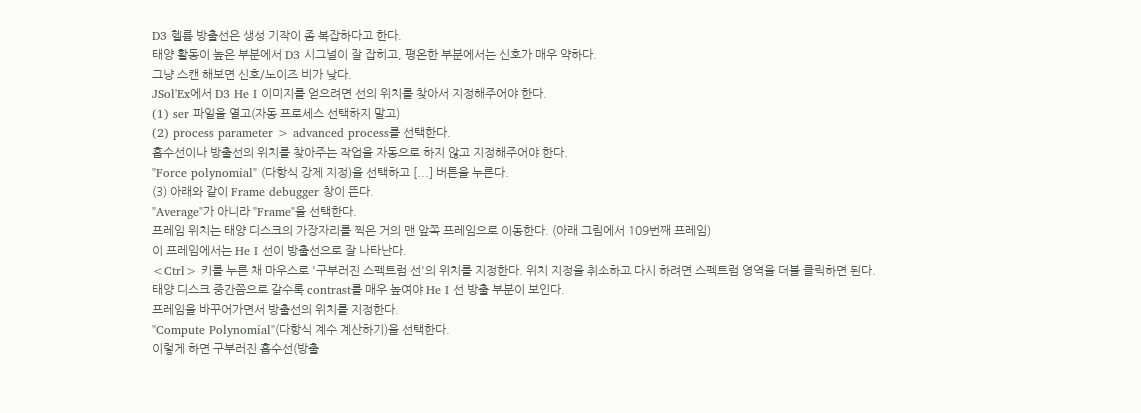D3 헬륨 방출선은 생성 기작이 좀 복잡하다고 한다.
태양 활동이 높은 부분에서 D3 시그널이 잘 잡히고, 평온한 부분에서는 신호가 매우 약하다.
그냥 스캔 해보면 신호/노이즈 비가 낮다.
JSol'Ex에서 D3 He I 이미지를 얻으려면 선의 위치를 찾아서 지정해주어야 한다.
(1) ser 파일을 열고(자동 프로세스 선택하지 말고)
(2) process parameter > advanced process를 선택한다.
흡수선이나 방출선의 위치를 찾아주는 작업을 자동으로 하지 않고 지정해주어야 한다.
"Force polynomial" (다항식 강제 지정)을 선택하고 [...] 버튼을 누른다.
(3) 아래와 같이 Frame debugger 창이 뜬다.
"Average"가 아니라 "Frame"을 선택한다.
프레임 위치는 태양 디스크의 가장자리를 찍은 거의 맨 앞쪽 프레임으로 이동한다. (아래 그림에서 109번째 프레임)
이 프레임에서는 He I 선이 방출선으로 잘 나타난다.
<Ctrl> 키를 누른 채 마우스로 '구부러진 스펙트럼 선'의 위치를 지정한다. 위치 지정을 취소하고 다시 하려면 스펙트럼 영역을 더블 클릭하면 된다.
태양 디스크 중간쯤으로 갈수록 contrast를 매우 높여야 He I 선 방출 부분이 보인다.
프레임을 바꾸어가면서 방출선의 위치를 지정한다.
"Compute Polynomial"(다항식 계수 계산하기)을 선택한다.
이렇게 하면 구부러진 흡수선(방출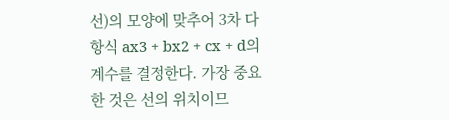선)의 모양에 맞추어 3차 다항식 ax3 + bx2 + cx + d의 계수를 결정한다. 가장 중요한 것은 선의 위치이므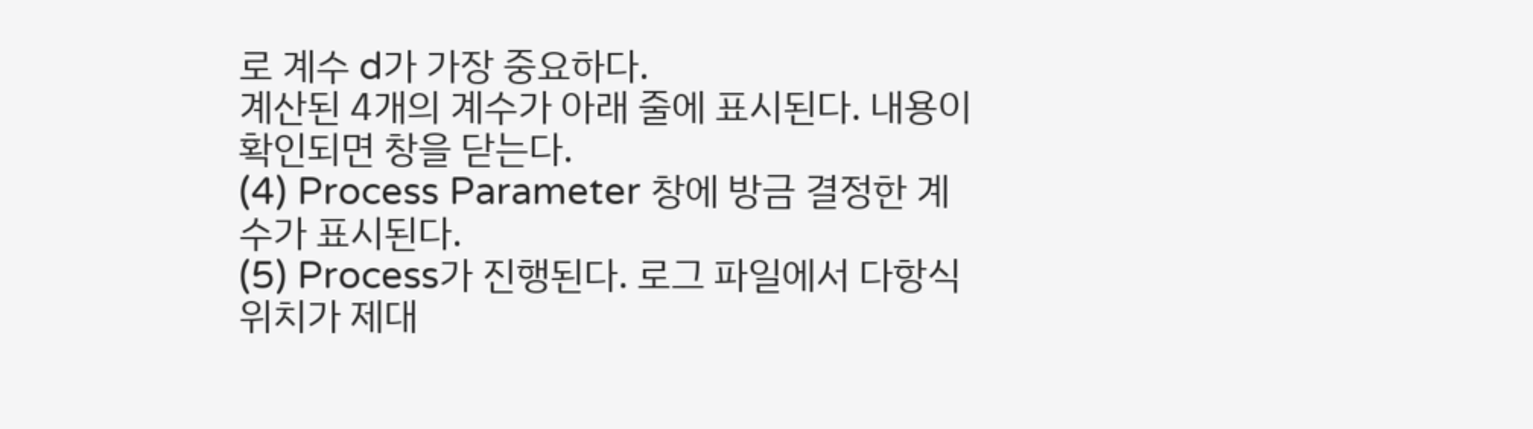로 계수 d가 가장 중요하다.
계산된 4개의 계수가 아래 줄에 표시된다. 내용이 확인되면 창을 닫는다.
(4) Process Parameter 창에 방금 결정한 계수가 표시된다.
(5) Process가 진행된다. 로그 파일에서 다항식 위치가 제대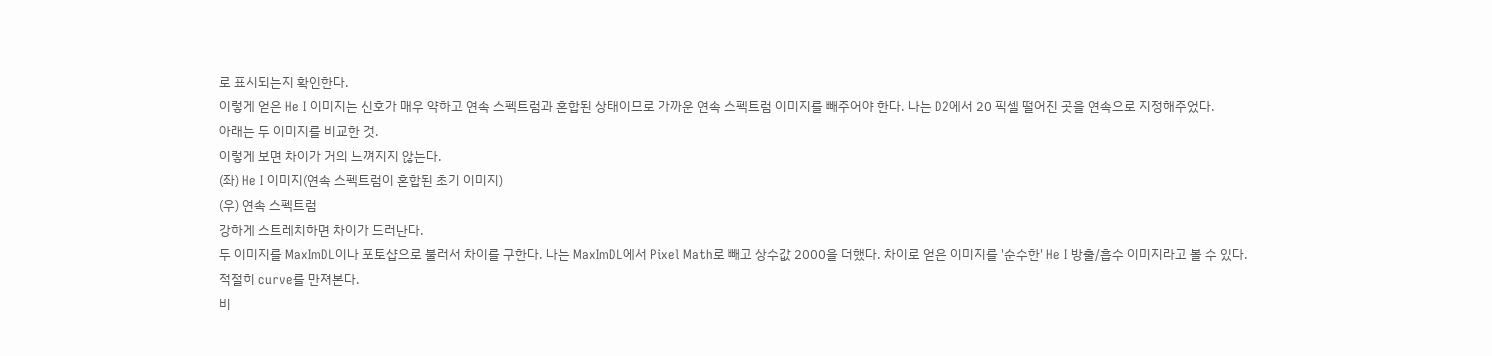로 표시되는지 확인한다.
이렇게 얻은 He I 이미지는 신호가 매우 약하고 연속 스펙트럼과 혼합된 상태이므로 가까운 연속 스펙트럼 이미지를 빼주어야 한다. 나는 D2에서 20 픽셀 떨어진 곳을 연속으로 지정해주었다.
아래는 두 이미지를 비교한 것.
이렇게 보면 차이가 거의 느껴지지 않는다.
(좌) He I 이미지(연속 스펙트럼이 혼합된 초기 이미지)
(우) 연속 스펙트럼
강하게 스트레치하면 차이가 드러난다.
두 이미지를 MaxImDL이나 포토샵으로 불러서 차이를 구한다. 나는 MaxImDL에서 Pixel Math로 빼고 상수값 2000을 더했다. 차이로 얻은 이미지를 '순수한' He I 방출/흡수 이미지라고 볼 수 있다.
적절히 curve를 만져본다.
비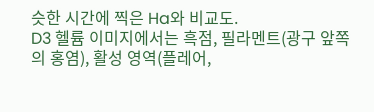슷한 시간에 찍은 Ha와 비교도.
D3 헬륨 이미지에서는 흑점, 필라멘트(광구 앞쪽의 홍염), 활성 영역(플레어,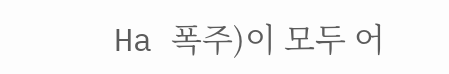Ha 폭주)이 모두 어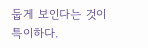둡게 보인다는 것이 특이하다.